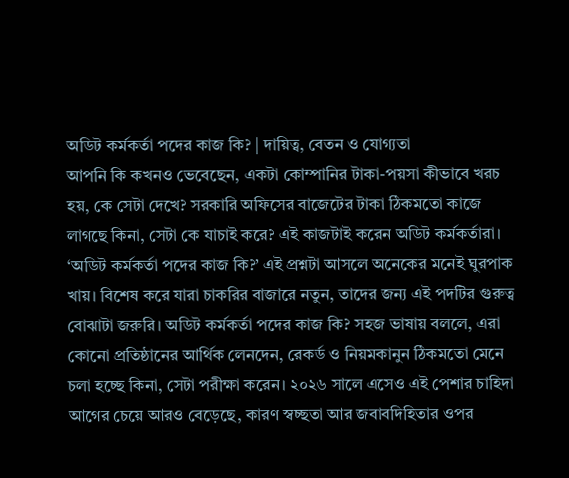অডিট কর্মকর্তা পদের কাজ কি? | দায়িত্ব, বেতন ও যোগ্যতা
আপনি কি কখনও ভেবেছেন, একটা কোম্পানির টাকা-পয়সা কীভাবে খরচ হয়, কে সেটা দেখে? সরকারি অফিসের বাজেটের টাকা ঠিকমতো কাজে লাগছে কিনা, সেটা কে যাচাই করে? এই কাজটাই করেন অডিট কর্মকর্তারা। ‘অডিট কর্মকর্তা পদের কাজ কি?’ এই প্রশ্নটা আসলে অনেকের মনেই ঘুরপাক খায়। বিশেষ করে যারা চাকরির বাজারে নতুন, তাদের জন্য এই পদটির গুরুত্ব বোঝাটা জরুরি। অডিট কর্মকর্তা পদের কাজ কি? সহজ ভাষায় বললে, এরা কোনো প্রতিষ্ঠানের আর্থিক লেনদেন, রেকর্ড ও নিয়মকানুন ঠিকমতো মেনে চলা হচ্ছে কিনা, সেটা পরীক্ষা করেন। ২০২৬ সালে এসেও এই পেশার চাহিদা আগের চেয়ে আরও বেড়েছে, কারণ স্বচ্ছতা আর জবাবদিহিতার ওপর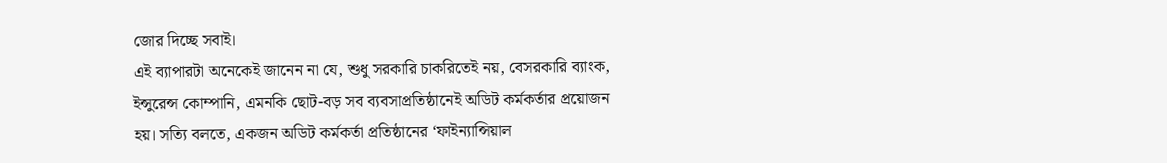জোর দিচ্ছে সবাই।
এই ব্যাপারটা অনেকেই জানেন না যে, শুধু সরকারি চাকরিতেই নয়, বেসরকারি ব্যাংক, ইন্সুরেন্স কোম্পানি, এমনকি ছোট-বড় সব ব্যবসাপ্রতিষ্ঠানেই অডিট কর্মকর্তার প্রয়োজন হয়। সত্যি বলতে, একজন অডিট কর্মকর্তা প্রতিষ্ঠানের ‘ফাইন্যান্সিয়াল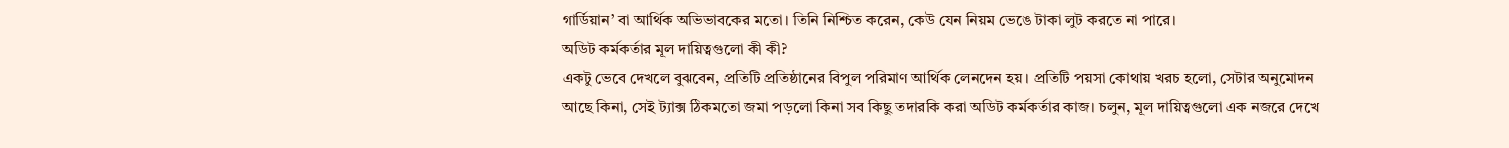গার্ডিয়ান’ বা আর্থিক অভিভাবকের মতো। তিনি নিশ্চিত করেন, কেউ যেন নিয়ম ভেঙে টাকা লুট করতে না পারে।
অডিট কর্মকর্তার মূল দায়িত্বগুলো কী কী?
একটু ভেবে দেখলে বুঝবেন, প্রতিটি প্রতিষ্ঠানের বিপুল পরিমাণ আর্থিক লেনদেন হয়। প্রতিটি পয়সা কোথায় খরচ হলো, সেটার অনুমোদন আছে কিনা, সেই ট্যাক্স ঠিকমতো জমা পড়লো কিনা সব কিছু তদারকি করা অডিট কর্মকর্তার কাজ। চলুন, মূল দায়িত্বগুলো এক নজরে দেখে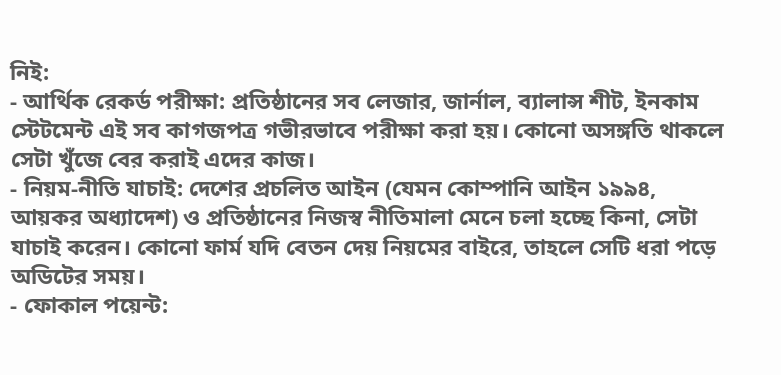নিই:
- আর্থিক রেকর্ড পরীক্ষা: প্রতিষ্ঠানের সব লেজার, জার্নাল, ব্যালান্স শীট, ইনকাম স্টেটমেন্ট এই সব কাগজপত্র গভীরভাবে পরীক্ষা করা হয়। কোনো অসঙ্গতি থাকলে সেটা খুঁজে বের করাই এদের কাজ।
- নিয়ম-নীতি যাচাই: দেশের প্রচলিত আইন (যেমন কোম্পানি আইন ১৯৯৪, আয়কর অধ্যাদেশ) ও প্রতিষ্ঠানের নিজস্ব নীতিমালা মেনে চলা হচ্ছে কিনা, সেটা যাচাই করেন। কোনো ফার্ম যদি বেতন দেয় নিয়মের বাইরে, তাহলে সেটি ধরা পড়ে অডিটের সময়।
- ফোকাল পয়েন্ট: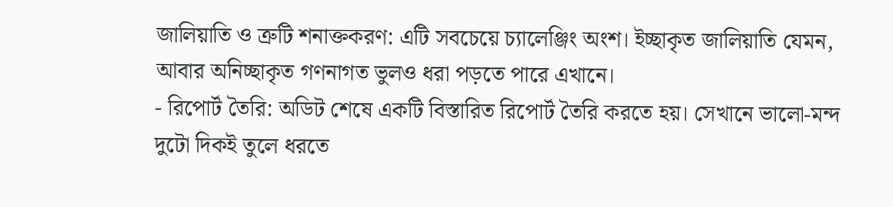জালিয়াতি ও ত্রুটি শনাক্তকরণ: এটি সবচেয়ে চ্যালেঞ্জিং অংশ। ইচ্ছাকৃত জালিয়াতি যেমন, আবার অনিচ্ছাকৃত গণনাগত ভুলও ধরা পড়তে পারে এখানে।
- রিপোর্ট তৈরি: অডিট শেষে একটি বিস্তারিত রিপোর্ট তৈরি করতে হয়। সেখানে ভালো-মন্দ দুটো দিকই তুলে ধরতে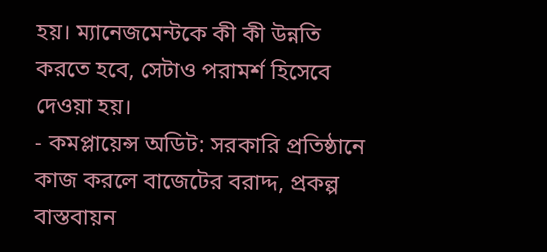হয়। ম্যানেজমেন্টকে কী কী উন্নতি করতে হবে, সেটাও পরামর্শ হিসেবে দেওয়া হয়।
- কমপ্লায়েন্স অডিট: সরকারি প্রতিষ্ঠানে কাজ করলে বাজেটের বরাদ্দ, প্রকল্প বাস্তবায়ন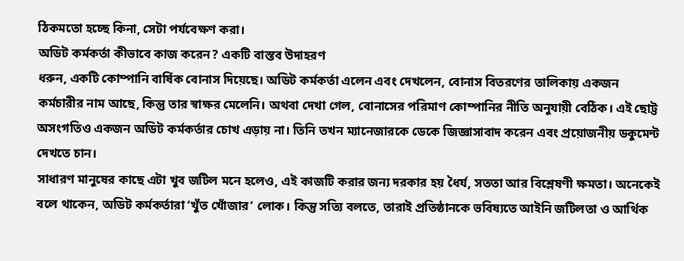ঠিকমতো হচ্ছে কিনা, সেটা পর্যবেক্ষণ করা।
অডিট কর্মকর্তা কীভাবে কাজ করেন? একটি বাস্তব উদাহরণ
ধরুন, একটি কোম্পানি বার্ষিক বোনাস দিয়েছে। অডিট কর্মকর্তা এলেন এবং দেখলেন, বোনাস বিতরণের তালিকায় একজন কর্মচারীর নাম আছে, কিন্তু তার স্বাক্ষর মেলেনি। অথবা দেখা গেল, বোনাসের পরিমাণ কোম্পানির নীতি অনুযায়ী বেঠিক। এই ছোট্ট অসংগতিও একজন অডিট কর্মকর্তার চোখ এড়ায় না। তিনি তখন ম্যানেজারকে ডেকে জিজ্ঞাসাবাদ করেন এবং প্রয়োজনীয় ডকুমেন্ট দেখতে চান।
সাধারণ মানুষের কাছে এটা খুব জটিল মনে হলেও, এই কাজটি করার জন্য দরকার হয় ধৈর্য, সততা আর বিশ্লেষণী ক্ষমতা। অনেকেই বলে থাকেন, অডিট কর্মকর্তারা ‘খুঁত খোঁজার’ লোক। কিন্তু সত্যি বলতে, তারাই প্রতিষ্ঠানকে ভবিষ্যতে আইনি জটিলতা ও আর্থিক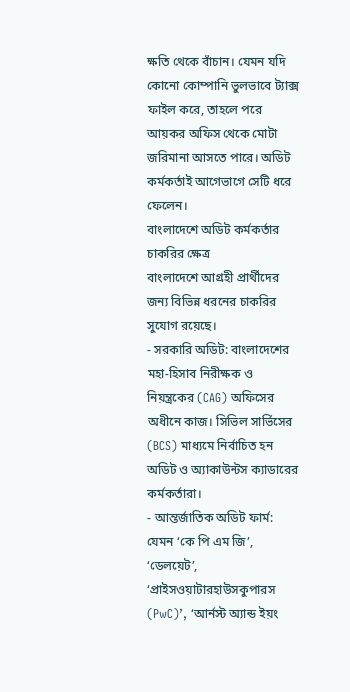ক্ষতি থেকে বাঁচান। যেমন যদি কোনো কোম্পানি ভুলভাবে ট্যাক্স ফাইল করে, তাহলে পরে আয়কর অফিস থেকে মোটা জরিমানা আসতে পারে। অডিট কর্মকর্তাই আগেভাগে সেটি ধরে ফেলেন।
বাংলাদেশে অডিট কর্মকর্তার চাকরির ক্ষেত্র
বাংলাদেশে আগ্রহী প্রার্থীদের জন্য বিভিন্ন ধরনের চাকরির সুযোগ রয়েছে।
- সরকারি অডিট: বাংলাদেশের মহা-হিসাব নিরীক্ষক ও নিয়ন্ত্রকের (CAG) অফিসের অধীনে কাজ। সিভিল সার্ভিসের (BCS) মাধ্যমে নির্বাচিত হন অডিট ও অ্যাকাউন্টস ক্যাডারের কর্মকর্তারা।
- আন্তর্জাতিক অডিট ফার্ম: যেমন ‘কে পি এম জি’, ‘ডেলয়েট’, ‘প্রাইসওয়াটারহাউসকুপারস (PwC)’, ‘আর্নস্ট অ্যান্ড ইয়ং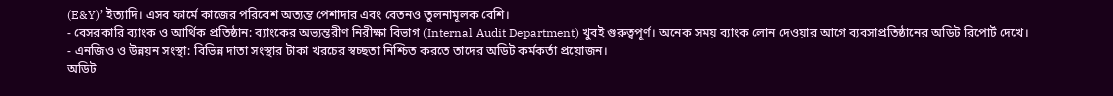(E&Y)’ ইত্যাদি। এসব ফার্মে কাজের পরিবেশ অত্যন্ত পেশাদার এবং বেতনও তুলনামূলক বেশি।
- বেসরকারি ব্যাংক ও আর্থিক প্রতিষ্ঠান: ব্যাংকের অভ্যন্তরীণ নিরীক্ষা বিভাগ (Internal Audit Department) খুবই গুরুত্বপূর্ণ। অনেক সময় ব্যাংক লোন দেওয়ার আগে ব্যবসাপ্রতিষ্ঠানের অডিট রিপোর্ট দেখে।
- এনজিও ও উন্নয়ন সংস্থা: বিভিন্ন দাতা সংস্থার টাকা খরচের স্বচ্ছতা নিশ্চিত করতে তাদের অডিট কর্মকর্তা প্রয়োজন।
অডিট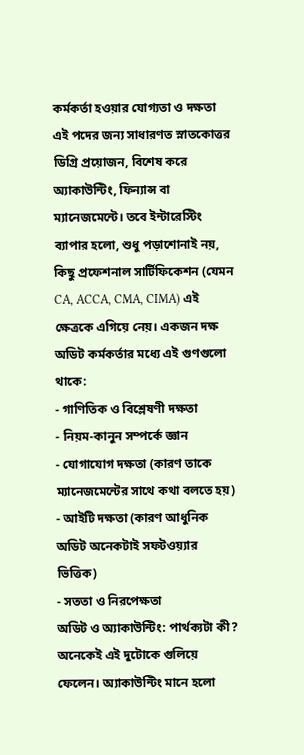কর্মকর্তা হওয়ার যোগ্যতা ও দক্ষতা
এই পদের জন্য সাধারণত স্নাতকোত্তর ডিগ্রি প্রয়োজন, বিশেষ করে অ্যাকাউন্টিং, ফিন্যান্স বা ম্যানেজমেন্টে। তবে ইন্টারেস্টিং ব্যাপার হলো, শুধু পড়াশোনাই নয়, কিছু প্রফেশনাল সার্টিফিকেশন (যেমন CA, ACCA, CMA, CIMA) এই ক্ষেত্রকে এগিয়ে নেয়। একজন দক্ষ অডিট কর্মকর্তার মধ্যে এই গুণগুলো থাকে:
- গাণিতিক ও বিশ্লেষণী দক্ষতা
- নিয়ম-কানুন সম্পর্কে জ্ঞান
- যোগাযোগ দক্ষতা (কারণ তাকে ম্যানেজমেন্টের সাথে কথা বলতে হয়)
- আইটি দক্ষতা (কারণ আধুনিক অডিট অনেকটাই সফটওয়্যার ভিত্তিক)
- সততা ও নিরপেক্ষতা
অডিট ও অ্যাকাউন্টিং: পার্থক্যটা কী?
অনেকেই এই দুটোকে গুলিয়ে ফেলেন। অ্যাকাউন্টিং মানে হলো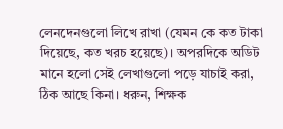লেনদেনগুলো লিখে রাখা (যেমন কে কত টাকা দিয়েছে, কত খরচ হয়েছে)। অপরদিকে অডিট মানে হলো সেই লেখাগুলো পড়ে যাচাই করা, ঠিক আছে কিনা। ধরুন, শিক্ষক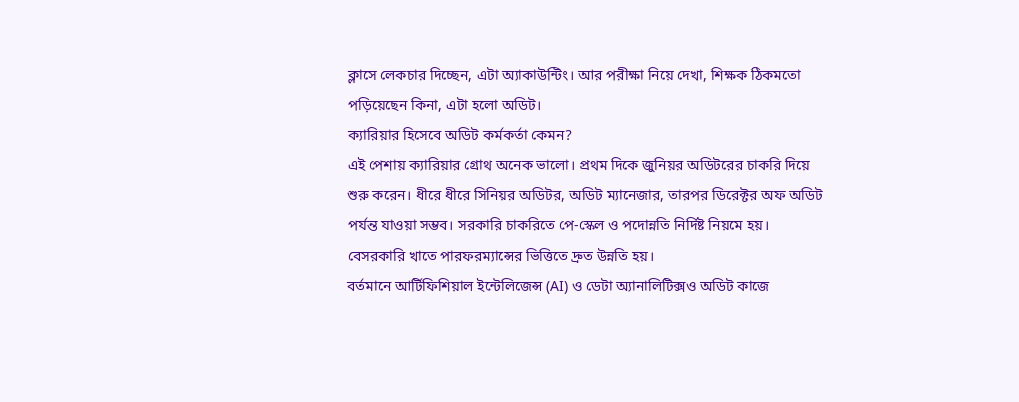ক্লাসে লেকচার দিচ্ছেন, এটা অ্যাকাউন্টিং। আর পরীক্ষা নিয়ে দেখা, শিক্ষক ঠিকমতো পড়িয়েছেন কিনা, এটা হলো অডিট।
ক্যারিয়ার হিসেবে অডিট কর্মকর্তা কেমন?
এই পেশায় ক্যারিয়ার গ্রোথ অনেক ভালো। প্রথম দিকে জুনিয়র অডিটরের চাকরি দিয়ে শুরু করেন। ধীরে ধীরে সিনিয়র অডিটর, অডিট ম্যানেজার, তারপর ডিরেক্টর অফ অডিট পর্যন্ত যাওয়া সম্ভব। সরকারি চাকরিতে পে-স্কেল ও পদোন্নতি নির্দিষ্ট নিয়মে হয়। বেসরকারি খাতে পারফরম্যান্সের ভিত্তিতে দ্রুত উন্নতি হয়।
বর্তমানে আর্টিফিশিয়াল ইন্টেলিজেন্স (AI) ও ডেটা অ্যানালিটিক্সও অডিট কাজে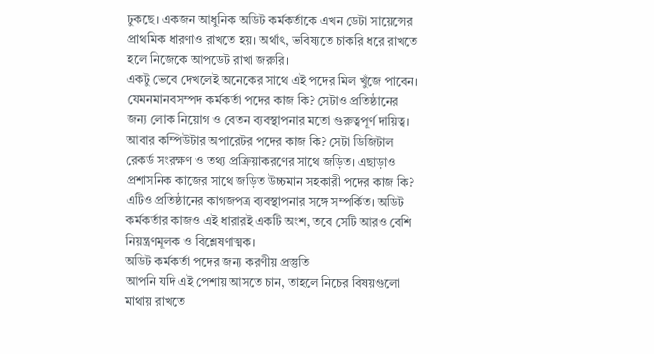ঢুকছে। একজন আধুনিক অডিট কর্মকর্তাকে এখন ডেটা সায়েন্সের প্রাথমিক ধারণাও রাখতে হয়। অর্থাৎ, ভবিষ্যতে চাকরি ধরে রাখতে হলে নিজেকে আপডেট রাখা জরুরি।
একটু ভেবে দেখলেই অনেকের সাথে এই পদের মিল খুঁজে পাবেন। যেমনমানবসম্পদ কর্মকর্তা পদের কাজ কি? সেটাও প্রতিষ্ঠানের জন্য লোক নিয়োগ ও বেতন ব্যবস্থাপনার মতো গুরুত্বপূর্ণ দায়িত্ব। আবার কম্পিউটার অপারেটর পদের কাজ কি? সেটা ডিজিটাল রেকর্ড সংরক্ষণ ও তথ্য প্রক্রিয়াকরণের সাথে জড়িত। এছাড়াও প্রশাসনিক কাজের সাথে জড়িত উচ্চমান সহকারী পদের কাজ কি? এটিও প্রতিষ্ঠানের কাগজপত্র ব্যবস্থাপনার সঙ্গে সম্পর্কিত। অডিট কর্মকর্তার কাজও এই ধারারই একটি অংশ, তবে সেটি আরও বেশি নিয়ন্ত্রণমূলক ও বিশ্লেষণাত্মক।
অডিট কর্মকর্তা পদের জন্য করণীয় প্রস্তুতি
আপনি যদি এই পেশায় আসতে চান, তাহলে নিচের বিষয়গুলো মাথায় রাখতে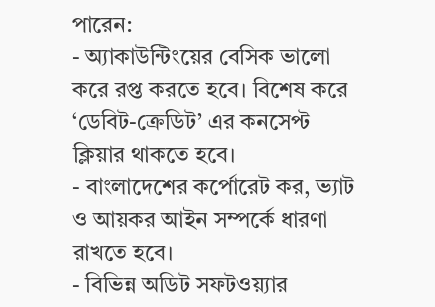পারেন:
- অ্যাকাউন্টিংয়ের বেসিক ভালো করে রপ্ত করতে হবে। বিশেষ করে ‘ডেবিট-ক্রেডিট’ এর কনসেপ্ট ক্লিয়ার থাকতে হবে।
- বাংলাদেশের কর্পোরেট কর, ভ্যাট ও আয়কর আইন সম্পর্কে ধারণা রাখতে হবে।
- বিভিন্ন অডিট সফটওয়্যার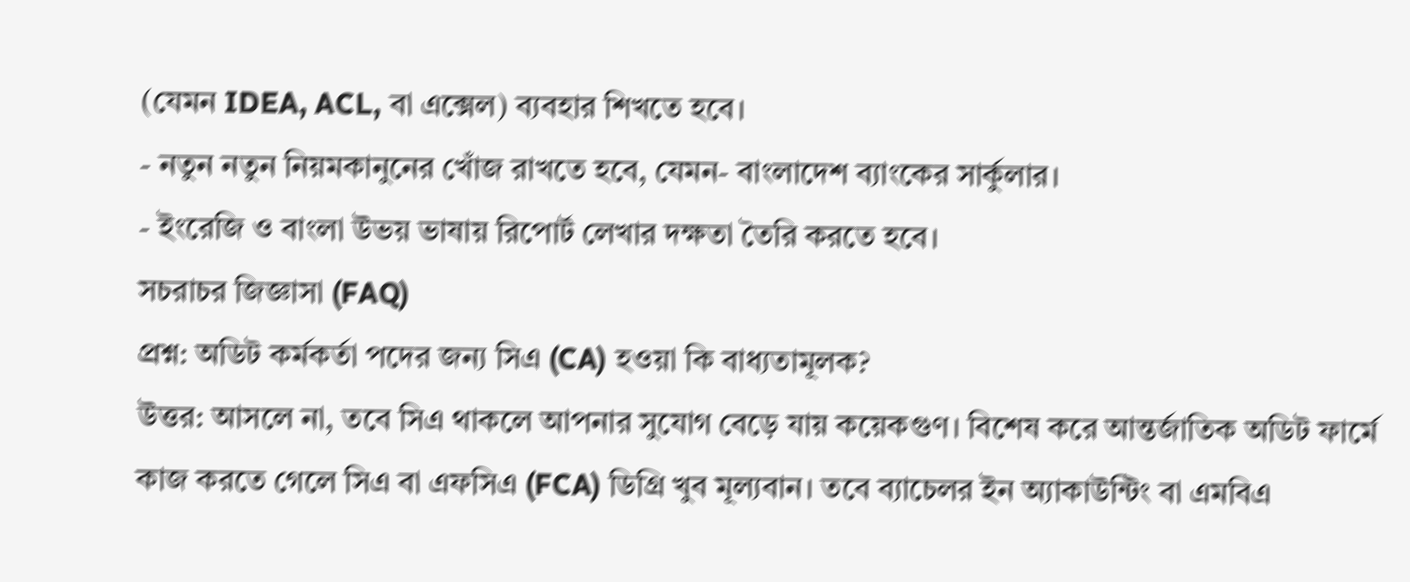(যেমন IDEA, ACL, বা এক্সেল) ব্যবহার শিখতে হবে।
- নতুন নতুন নিয়মকানুনের খোঁজ রাখতে হবে, যেমন- বাংলাদেশ ব্যাংকের সার্কুলার।
- ইংরেজি ও বাংলা উভয় ভাষায় রিপোর্ট লেখার দক্ষতা তৈরি করতে হবে।
সচরাচর জিজ্ঞাসা (FAQ)
প্রশ্ন: অডিট কর্মকর্তা পদের জন্য সিএ (CA) হওয়া কি বাধ্যতামূলক?
উত্তর: আসলে না, তবে সিএ থাকলে আপনার সুযোগ বেড়ে যায় কয়েকগুণ। বিশেষ করে আন্তর্জাতিক অডিট ফার্মে কাজ করতে গেলে সিএ বা এফসিএ (FCA) ডিগ্রি খুব মূল্যবান। তবে ব্যাচেলর ইন অ্যাকাউন্টিং বা এমবিএ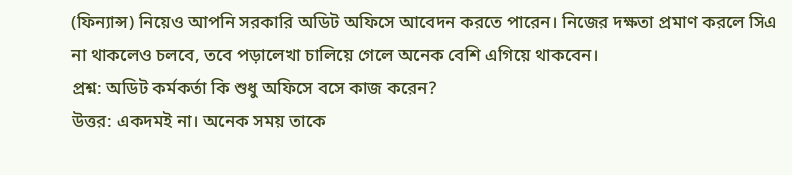(ফিন্যান্স) নিয়েও আপনি সরকারি অডিট অফিসে আবেদন করতে পারেন। নিজের দক্ষতা প্রমাণ করলে সিএ না থাকলেও চলবে, তবে পড়ালেখা চালিয়ে গেলে অনেক বেশি এগিয়ে থাকবেন।
প্রশ্ন: অডিট কর্মকর্তা কি শুধু অফিসে বসে কাজ করেন?
উত্তর: একদমই না। অনেক সময় তাকে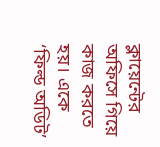ক্লায়েন্টের অফিসে গিয়ে কাজ করতে হয়। একে ‘ফিল্ড অডিট’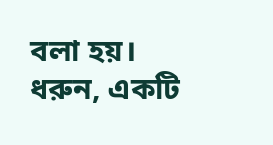বলা হয়। ধরুন, একটি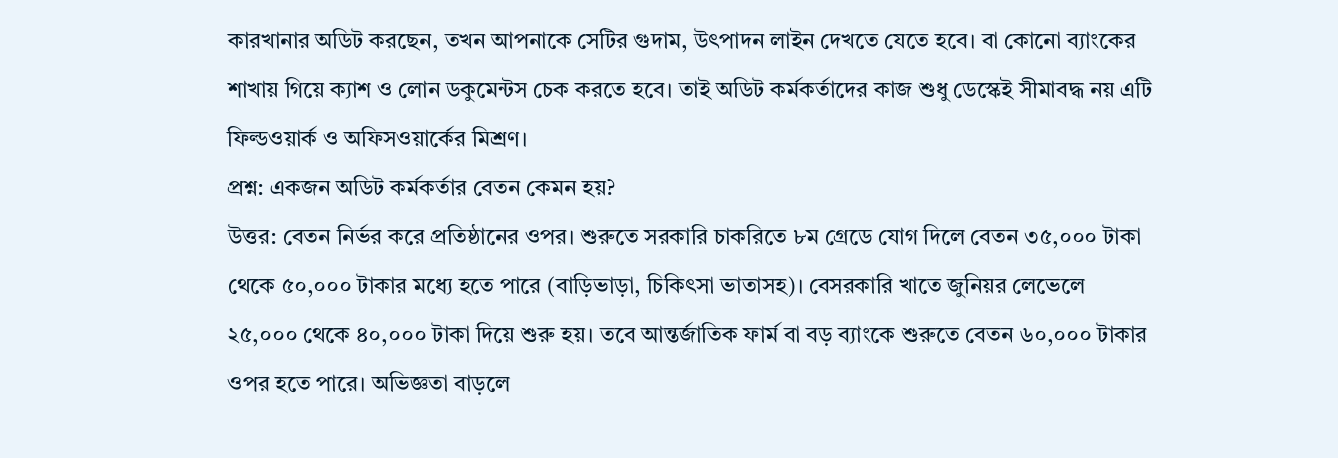কারখানার অডিট করছেন, তখন আপনাকে সেটির গুদাম, উৎপাদন লাইন দেখতে যেতে হবে। বা কোনো ব্যাংকের শাখায় গিয়ে ক্যাশ ও লোন ডকুমেন্টস চেক করতে হবে। তাই অডিট কর্মকর্তাদের কাজ শুধু ডেস্কেই সীমাবদ্ধ নয় এটি ফিল্ডওয়ার্ক ও অফিসওয়ার্কের মিশ্রণ।
প্রশ্ন: একজন অডিট কর্মকর্তার বেতন কেমন হয়?
উত্তর: বেতন নির্ভর করে প্রতিষ্ঠানের ওপর। শুরুতে সরকারি চাকরিতে ৮ম গ্রেডে যোগ দিলে বেতন ৩৫,০০০ টাকা থেকে ৫০,০০০ টাকার মধ্যে হতে পারে (বাড়িভাড়া, চিকিৎসা ভাতাসহ)। বেসরকারি খাতে জুনিয়র লেভেলে ২৫,০০০ থেকে ৪০,০০০ টাকা দিয়ে শুরু হয়। তবে আন্তর্জাতিক ফার্ম বা বড় ব্যাংকে শুরুতে বেতন ৬০,০০০ টাকার ওপর হতে পারে। অভিজ্ঞতা বাড়লে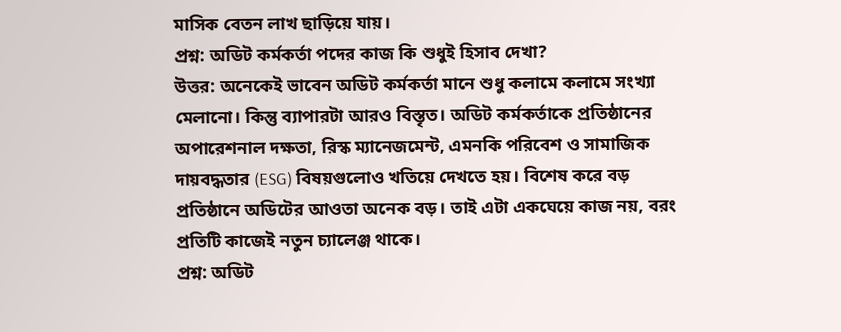মাসিক বেতন লাখ ছাড়িয়ে যায়।
প্রশ্ন: অডিট কর্মকর্তা পদের কাজ কি শুধুই হিসাব দেখা?
উত্তর: অনেকেই ভাবেন অডিট কর্মকর্তা মানে শুধু কলামে কলামে সংখ্যা মেলানো। কিন্তু ব্যাপারটা আরও বিস্তৃত। অডিট কর্মকর্তাকে প্রতিষ্ঠানের অপারেশনাল দক্ষতা, রিস্ক ম্যানেজমেন্ট, এমনকি পরিবেশ ও সামাজিক দায়বদ্ধতার (ESG) বিষয়গুলোও খতিয়ে দেখতে হয়। বিশেষ করে বড় প্রতিষ্ঠানে অডিটের আওতা অনেক বড়। তাই এটা একঘেয়ে কাজ নয়, বরং প্রতিটি কাজেই নতুন চ্যালেঞ্জ থাকে।
প্রশ্ন: অডিট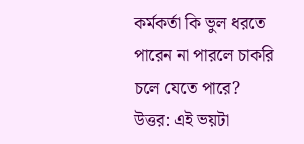কর্মকর্তা কি ভুল ধরতে পারেন না পারলে চাকরি চলে যেতে পারে?
উত্তর: এই ভয়টা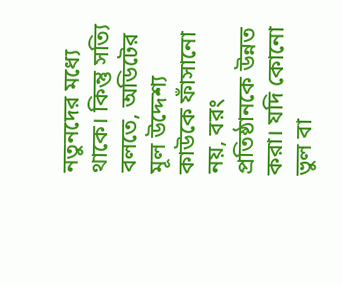নতুনদের মধ্যে থাকে। কিন্তু সত্যি বলতে, অডিটের মূল উদ্দেশ্য কাউকে ফাঁসানো নয়, বরং প্রতিষ্ঠানকে উন্নত করা। যদি কোনো ভুল বা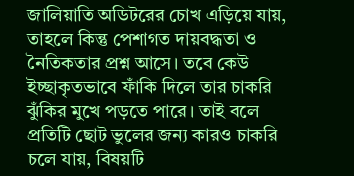জালিয়াতি অডিটরের চোখ এড়িয়ে যায়, তাহলে কিন্তু পেশাগত দায়বদ্ধতা ও নৈতিকতার প্রশ্ন আসে। তবে কেউ ইচ্ছাকৃতভাবে ফাঁকি দিলে তার চাকরি ঝুঁকির মুখে পড়তে পারে। তাই বলে প্রতিটি ছোট ভুলের জন্য কারও চাকরি চলে যায়, বিষয়টি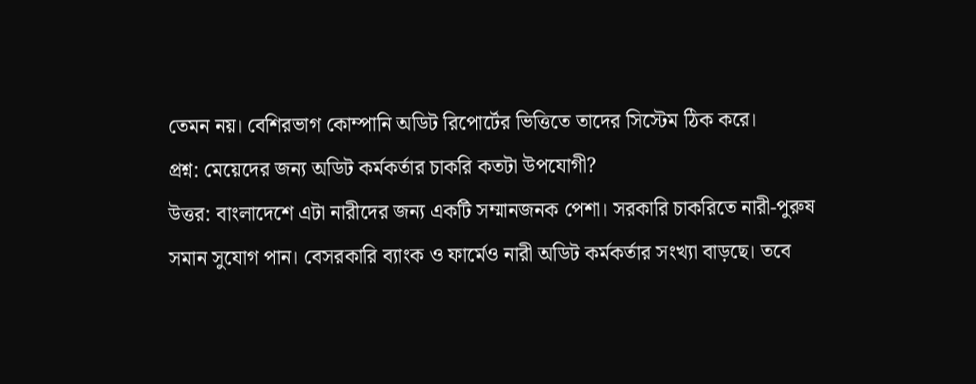তেমন নয়। বেশিরভাগ কোম্পানি অডিট রিপোর্টের ভিত্তিতে তাদের সিস্টেম ঠিক করে।
প্রশ্ন: মেয়েদের জন্য অডিট কর্মকর্তার চাকরি কতটা উপযোগী?
উত্তর: বাংলাদেশে এটা নারীদের জন্য একটি সম্মানজনক পেশা। সরকারি চাকরিতে নারী-পুরুষ সমান সুযোগ পান। বেসরকারি ব্যাংক ও ফার্মেও নারী অডিট কর্মকর্তার সংখ্যা বাড়ছে। তবে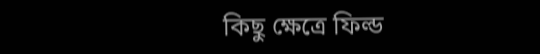কিছু ক্ষেত্রে ফিল্ড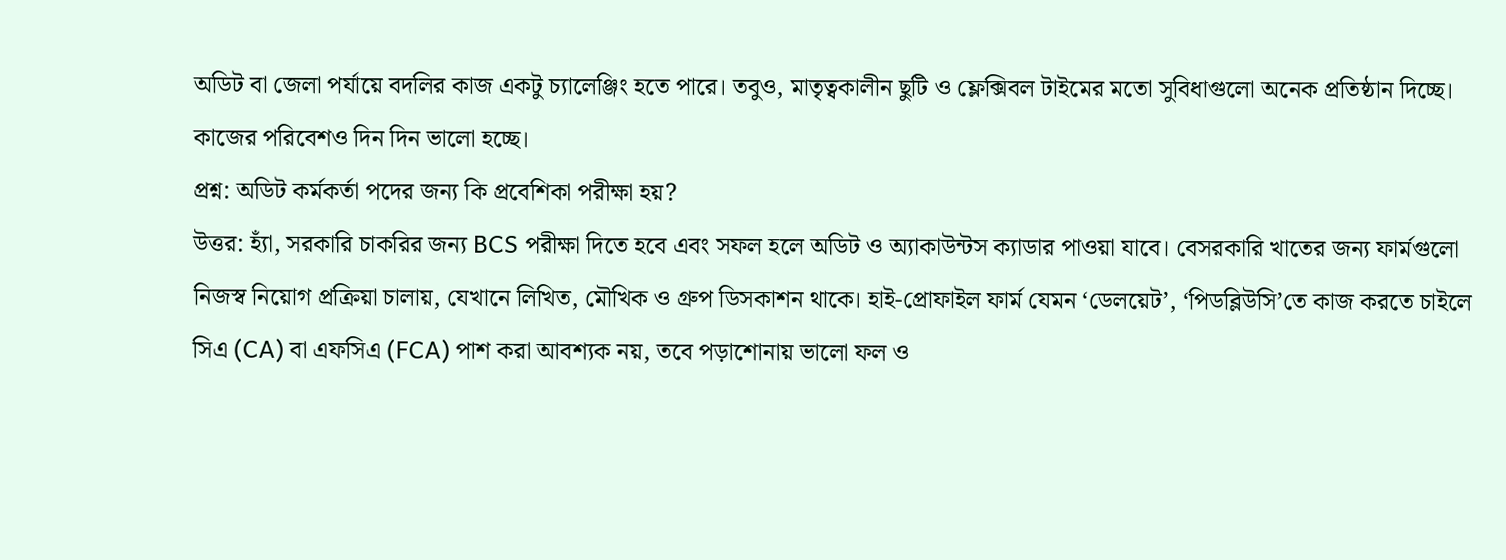অডিট বা জেলা পর্যায়ে বদলির কাজ একটু চ্যালেঞ্জিং হতে পারে। তবুও, মাতৃত্বকালীন ছুটি ও ফ্লেক্সিবল টাইমের মতো সুবিধাগুলো অনেক প্রতিষ্ঠান দিচ্ছে। কাজের পরিবেশও দিন দিন ভালো হচ্ছে।
প্রশ্ন: অডিট কর্মকর্তা পদের জন্য কি প্রবেশিকা পরীক্ষা হয়?
উত্তর: হ্যাঁ, সরকারি চাকরির জন্য BCS পরীক্ষা দিতে হবে এবং সফল হলে অডিট ও অ্যাকাউন্টস ক্যাডার পাওয়া যাবে। বেসরকারি খাতের জন্য ফার্মগুলো নিজস্ব নিয়োগ প্রক্রিয়া চালায়, যেখানে লিখিত, মৌখিক ও গ্রুপ ডিসকাশন থাকে। হাই-প্রোফাইল ফার্ম যেমন ‘ডেলয়েট’, ‘পিডব্লিউসি’তে কাজ করতে চাইলে সিএ (CA) বা এফসিএ (FCA) পাশ করা আবশ্যক নয়, তবে পড়াশোনায় ভালো ফল ও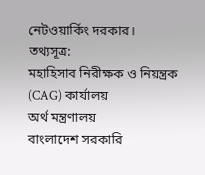নেটওয়ার্কিং দরকার।
তথ্যসূত্র:
মহাহিসাব নিরীক্ষক ও নিয়ন্ত্রক (CAG) কার্যালয়
অর্থ মন্ত্রণালয়
বাংলাদেশ সরকারি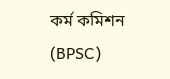কর্ম কমিশন (BPSC)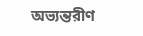অভ্যন্তরীণ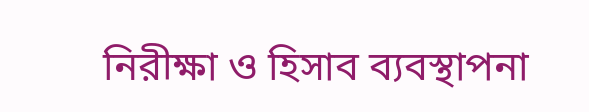নিরীক্ষা ও হিসাব ব্যবস্থাপনা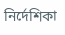নির্দেশিকা